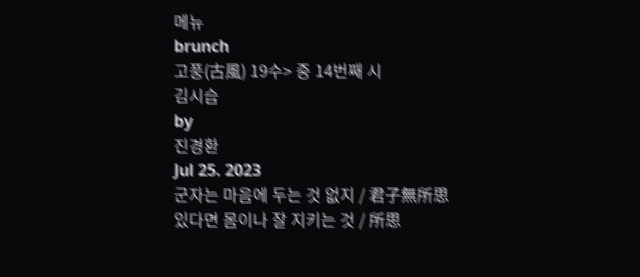메뉴
brunch
고풍(古風) 19수> 중 14번째 시
김시습
by
진경환
Jul 25. 2023
군자는 마음에 두는 것 없지 / 君子無所思
있다면 몸이나 잘 지키는 것 / 所思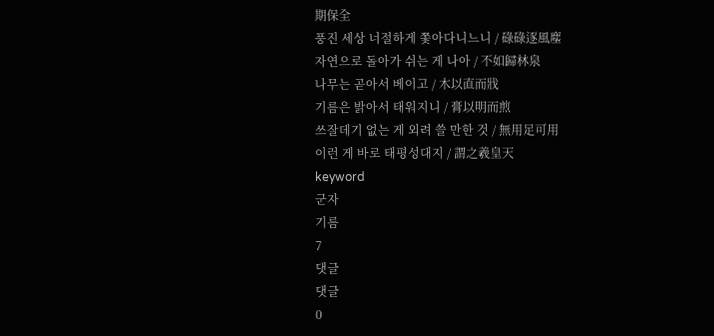期保全
풍진 세상 너절하게 쫓아다니느니 / 碌碌逐風塵
자연으로 돌아가 쉬는 게 나아 / 不如歸林泉
나무는 곧아서 베이고 / 木以直而戕
기름은 밝아서 태워지니 / 膏以明而煎
쓰잘데기 없는 게 외려 쓸 만한 것 / 無用足可用
이런 게 바로 태평성대지 / 謂之羲皇天
keyword
군자
기름
7
댓글
댓글
0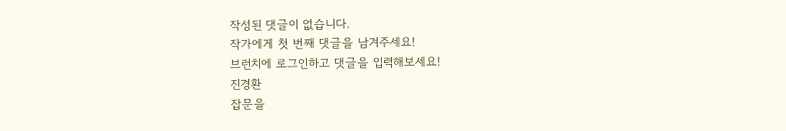작성된 댓글이 없습니다.
작가에게 첫 번째 댓글을 남겨주세요!
브런치에 로그인하고 댓글을 입력해보세요!
진경환
잡문을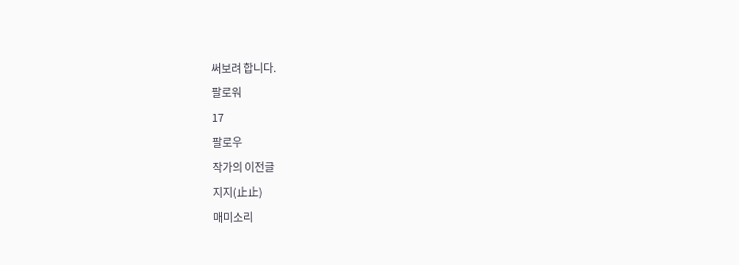써보려 합니다.
팔로워
17
팔로우
작가의 이전글
지지(止止)
매미소리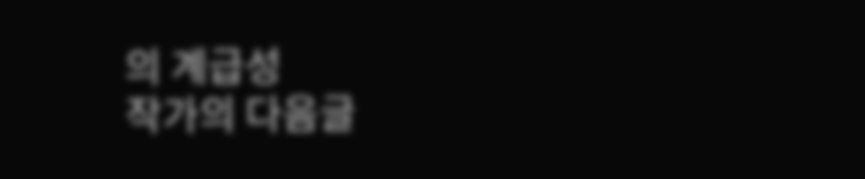의 계급성
작가의 다음글